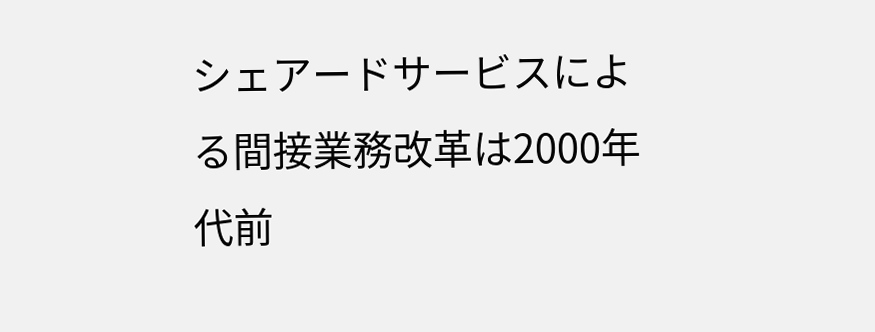シェアードサービスによる間接業務改革は2000年代前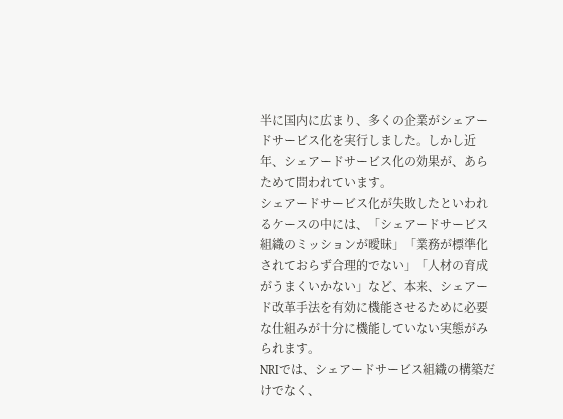半に国内に広まり、多くの企業がシェアードサービス化を実行しました。しかし近年、シェアードサービス化の効果が、あらためて問われています。
シェアードサービス化が失敗したといわれるケースの中には、「シェアードサービス組織のミッションが曖昧」「業務が標準化されておらず合理的でない」「人材の育成がうまくいかない」など、本来、シェアード改革手法を有効に機能させるために必要な仕組みが十分に機能していない実態がみられます。
NRIでは、シェアードサービス組織の構築だけでなく、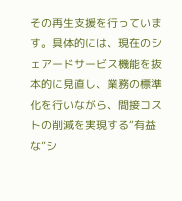その再生支援を行っています。具体的には、現在のシェアードサービス機能を抜本的に見直し、業務の標準化を行いながら、間接コストの削減を実現する“有益な”シ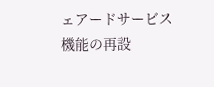ェアードサービス機能の再設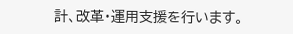計、改革・運用支援を行います。